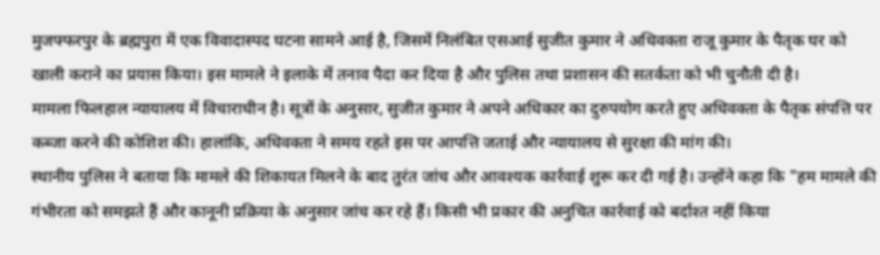मुजफ्फरपुर के ब्रह्मपुरा में एक विवादास्पद घटना सामने आई है, जिसमें निलंबित एसआई सुजीत कुमार ने अधिवक्ता राजू कुमार के पैतृक घर को खाली कराने का प्रयास किया। इस मामले ने इलाके में तनाव पैदा कर दिया है और पुलिस तथा प्रशासन की सतर्कता को भी चुनौती दी है।
मामला फिलहाल न्यायालय में विचाराधीन है। सूत्रों के अनुसार, सुजीत कुमार ने अपने अधिकार का दुरुपयोग करते हुए अधिवक्ता के पैतृक संपत्ति पर कब्जा करने की कोशिश की। हालांकि, अधिवक्ता ने समय रहते इस पर आपत्ति जताई और न्यायालय से सुरक्षा की मांग की।
स्थानीय पुलिस ने बताया कि मामले की शिकायत मिलने के बाद तुरंत जांच और आवश्यक कार्रवाई शुरू कर दी गई है। उन्होंने कहा कि "हम मामले की गंभीरता को समझते हैं और कानूनी प्रक्रिया के अनुसार जांच कर रहे हैं। किसी भी प्रकार की अनुचित कार्रवाई को बर्दाश्त नहीं किया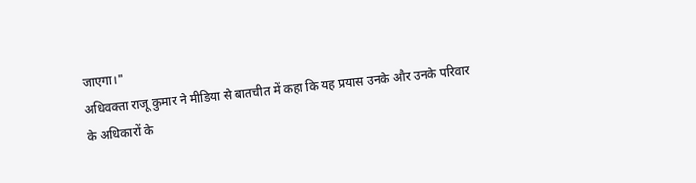जाएगा।"
अधिवक्ता राजू कुमार ने मीडिया से बातचीत में कहा कि यह प्रयास उनके और उनके परिवार के अधिकारों के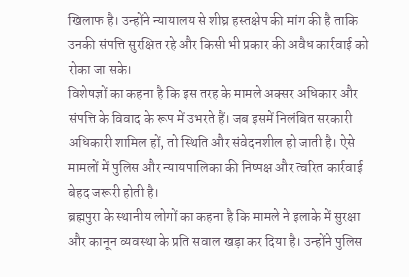खिलाफ है। उन्होंने न्यायालय से शीघ्र हस्तक्षेप की मांग की है ताकि उनकी संपत्ति सुरक्षित रहे और किसी भी प्रकार की अवैध कार्रवाई को रोका जा सके।
विशेषज्ञों का कहना है कि इस तरह के मामले अक्सर अधिकार और संपत्ति के विवाद के रूप में उभरते हैं। जब इसमें निलंबित सरकारी अधिकारी शामिल हों, तो स्थिति और संवेदनशील हो जाती है। ऐसे मामलों में पुलिस और न्यायपालिका की निष्पक्ष और त्वरित कार्रवाई बेहद जरूरी होती है।
ब्रह्मपुरा के स्थानीय लोगों का कहना है कि मामले ने इलाके में सुरक्षा और कानून व्यवस्था के प्रति सवाल खड़ा कर दिया है। उन्होंने पुलिस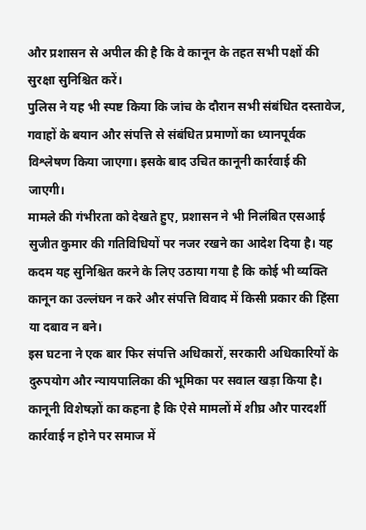और प्रशासन से अपील की है कि वे कानून के तहत सभी पक्षों की सुरक्षा सुनिश्चित करें।
पुलिस ने यह भी स्पष्ट किया कि जांच के दौरान सभी संबंधित दस्तावेज, गवाहों के बयान और संपत्ति से संबंधित प्रमाणों का ध्यानपूर्वक विश्लेषण किया जाएगा। इसके बाद उचित कानूनी कार्रवाई की जाएगी।
मामले की गंभीरता को देखते हुए, प्रशासन ने भी निलंबित एसआई सुजीत कुमार की गतिविधियों पर नजर रखने का आदेश दिया है। यह कदम यह सुनिश्चित करने के लिए उठाया गया है कि कोई भी व्यक्ति कानून का उल्लंघन न करे और संपत्ति विवाद में किसी प्रकार की हिंसा या दबाव न बने।
इस घटना ने एक बार फिर संपत्ति अधिकारों, सरकारी अधिकारियों के दुरुपयोग और न्यायपालिका की भूमिका पर सवाल खड़ा किया है। कानूनी विशेषज्ञों का कहना है कि ऐसे मामलों में शीघ्र और पारदर्शी कार्रवाई न होने पर समाज में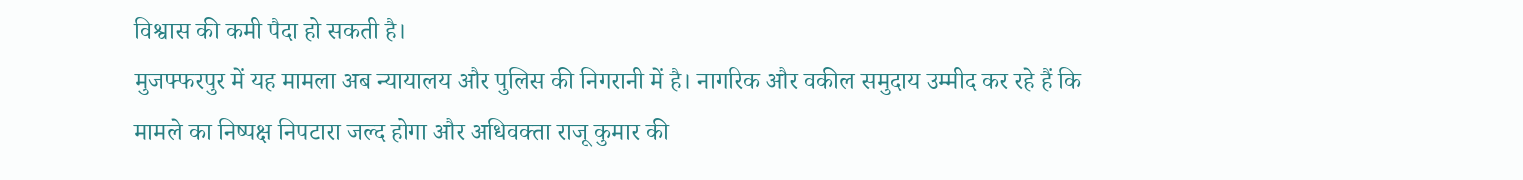विश्वास की कमी पैदा हो सकती है।
मुजफ्फरपुर में यह मामला अब न्यायालय और पुलिस की निगरानी में है। नागरिक और वकील समुदाय उम्मीद कर रहे हैं कि मामले का निष्पक्ष निपटारा जल्द होगा और अधिवक्ता राजू कुमार की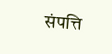संपत्ति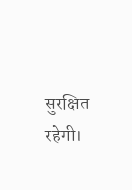सुरक्षित रहेगी।